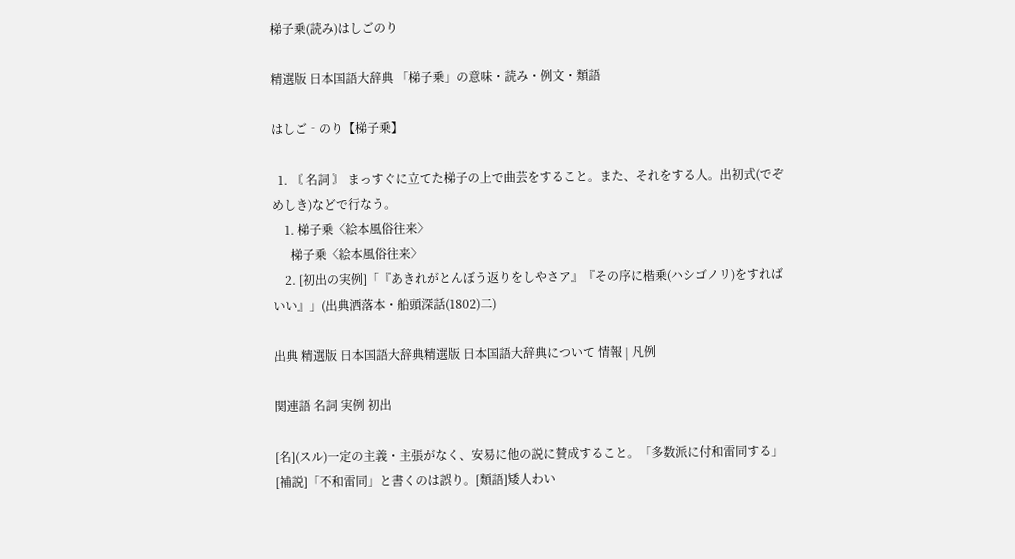梯子乗(読み)はしごのり

精選版 日本国語大辞典 「梯子乗」の意味・読み・例文・類語

はしご‐のり【梯子乗】

  1. 〘 名詞 〙 まっすぐに立てた梯子の上で曲芸をすること。また、それをする人。出初式(でぞめしき)などで行なう。
    1. 梯子乗〈絵本風俗往来〉
      梯子乗〈絵本風俗往来〉
    2. [初出の実例]「『あきれがとんぼう返りをしやさア』『その序に楷乗(ハシゴノリ)をすればいい』」(出典洒落本・船頭深話(1802)二)

出典 精選版 日本国語大辞典精選版 日本国語大辞典について 情報 | 凡例

関連語 名詞 実例 初出

[名](スル)一定の主義・主張がなく、安易に他の説に賛成すること。「多数派に付和雷同する」[補説]「不和雷同」と書くのは誤り。[類語]矮人わい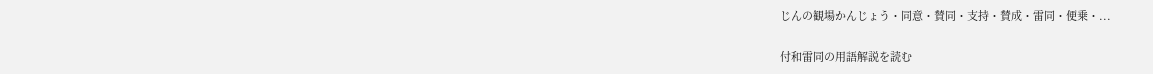じんの観場かんじょう・同意・賛同・支持・賛成・雷同・便乗・...

付和雷同の用語解説を読む